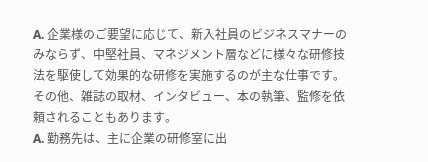A. 企業様のご要望に応じて、新入社員のビジネスマナーのみならず、中堅社員、マネジメント層などに様々な研修技法を駆使して効果的な研修を実施するのが主な仕事です。その他、雑誌の取材、インタビュー、本の執筆、監修を依頼されることもあります。
A. 勤務先は、主に企業の研修室に出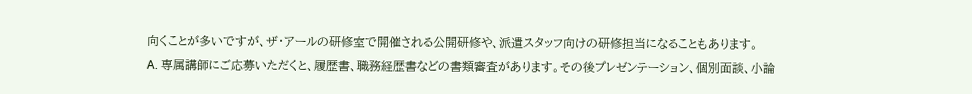向くことが多いですが、ザ・アールの研修室で開催される公開研修や、派遣スタッフ向けの研修担当になることもあります。
A. 専属講師にご応募いただくと、履歴書、職務経歴書などの書類審査があります。その後プレゼンテーション、個別面談、小論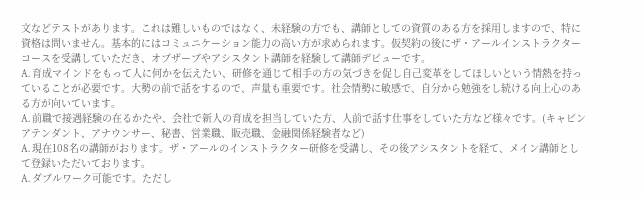文などテストがあります。これは難しいものではなく、未経験の方でも、講師としての資質のある方を採用しますので、特に資格は問いません。基本的にはコミュニケーション能力の高い方が求められます。仮契約の後にザ・アールインストラクターコースを受講していただき、オブザーブやアシスタント講師を経験して講師デビューです。
A. 育成マインドをもって人に何かを伝えたい、研修を通じて相手の方の気づきを促し自己変革をしてほしいという情熱を持っていることが必要です。大勢の前で話をするので、声量も重要です。社会情勢に敏感で、自分から勉強をし続ける向上心のある方が向いています。
A. 前職で接遇経験の在るかたや、会社で新人の育成を担当していた方、人前で話す仕事をしていた方など様々です。(キャビンアテンダント、アナウンサー、秘書、営業職、販売職、金融関係経験者など)
A. 現在108名の講師がおります。ザ・アールのインストラクター研修を受講し、その後アシスタントを経て、メイン講師として登録いただいております。
A. ダブルワーク可能です。ただし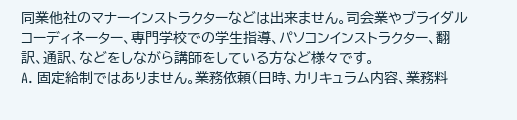同業他社のマナーインストラクターなどは出来ません。司会業やブライダルコーディネーター、専門学校での学生指導、パソコンインストラクター、翻訳、通訳、などをしながら講師をしている方など様々です。
A. 固定給制ではありません。業務依頼(日時、カリキュラム内容、業務料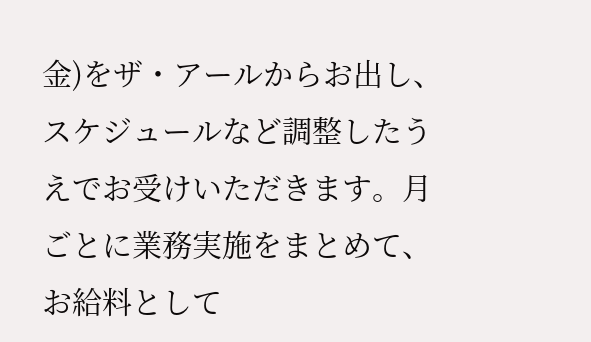金)をザ・アールからお出し、スケジュールなど調整したうえでお受けいただきます。月ごとに業務実施をまとめて、お給料として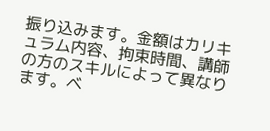振り込みます。金額はカリキュラム内容、拘束時間、講師の方のスキルによって異なります。ベ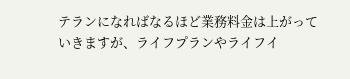テランになればなるほど業務料金は上がっていきますが、ライフプランやライフイ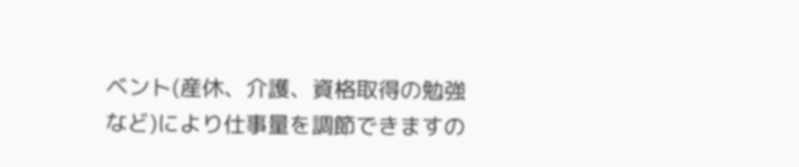ベント(産休、介護、資格取得の勉強など)により仕事量を調節できますの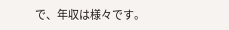で、年収は様々です。